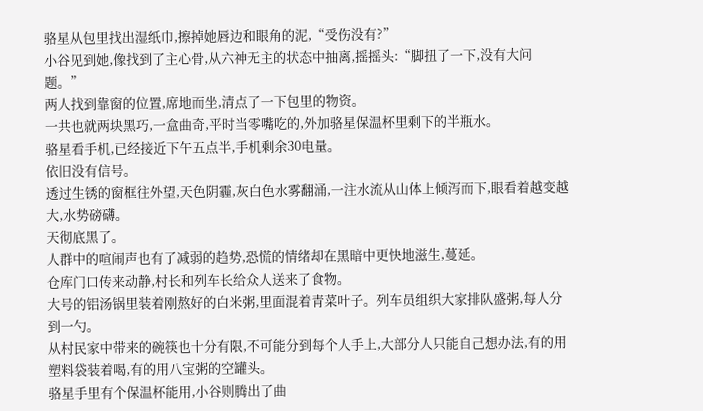骆星从包里找出湿纸巾,擦掉她唇边和眼角的泥,“受伤没有?”
小谷见到她,像找到了主心骨,从六神无主的状态中抽离,摇摇头:“脚扭了一下,没有大问题。”
两人找到靠窗的位置,席地而坐,清点了一下包里的物资。
一共也就两块黑巧,一盒曲奇,平时当零嘴吃的,外加骆星保温杯里剩下的半瓶水。
骆星看手机,已经接近下午五点半,手机剩余30电量。
依旧没有信号。
透过生锈的窗框往外望,天色阴霾,灰白色水雾翻涌,一注水流从山体上倾泻而下,眼看着越变越大,水势磅礴。
天彻底黑了。
人群中的喧闹声也有了减弱的趋势,恐慌的情绪却在黑暗中更快地滋生,蔓延。
仓库门口传来动静,村长和列车长给众人送来了食物。
大号的铝汤锅里装着刚熬好的白米粥,里面混着青菜叶子。列车员组织大家排队盛粥,每人分到一勺。
从村民家中带来的碗筷也十分有限,不可能分到每个人手上,大部分人只能自己想办法,有的用塑料袋装着喝,有的用八宝粥的空罐头。
骆星手里有个保温杯能用,小谷则腾出了曲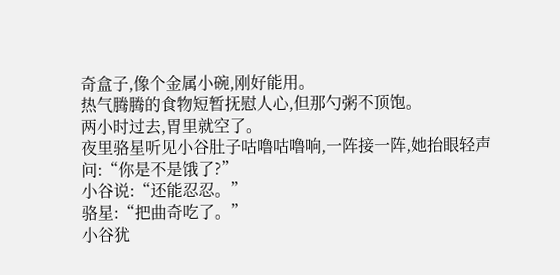奇盒子,像个金属小碗,刚好能用。
热气腾腾的食物短暂抚慰人心,但那勺粥不顶饱。
两小时过去,胃里就空了。
夜里骆星听见小谷肚子咕噜咕噜响,一阵接一阵,她抬眼轻声问:“你是不是饿了?”
小谷说:“还能忍忍。”
骆星:“把曲奇吃了。”
小谷犹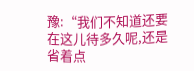豫:“我们不知道还要在这儿待多久呢,还是省着点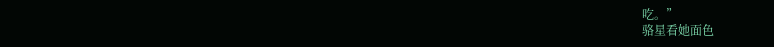吃。”
骆星看她面色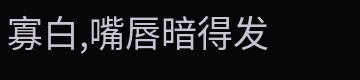寡白,嘴唇暗得发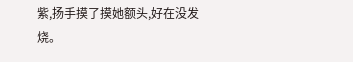紫,扬手摸了摸她额头,好在没发烧。